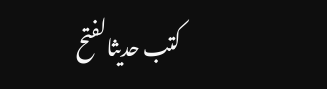کتب حدیثالفتح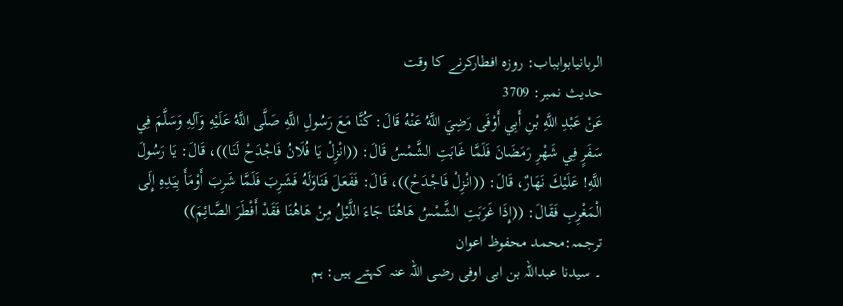الربانیابوابباب: روزہ افطارکرنے کا وقت
حدیث نمبر: 3709
عَنْ عَبْدِ اللَّهِ بْنِ أَبِي أَوْفَى رَضِيَ اللَّهُ عَنْهُ قَالَ: كُنَّا مَعَ رَسُولِ اللَّهِ صَلَّى اللَّهُ عَلَيْهِ وَآلِهِ وَسَلَّمَ فِي سَفَرٍ فِي شَهْرِ رَمَضَانَ فَلَمَّا غَابَتِ الشَّمْسُ قَالَ: ((انْزِلْ يَا فُلَانُ فَاجْدَحْ لَنَا))، قَالَ: يَا رَسُولَ اللَّهِ! عَلَيْكَ نَهَارٌ، قَالَ: ((انْزِلْ فَاجْدَحْ))، قَالَ: فَفَعَلَ فَنَاوَلَهُ فَشَرِبَ فَلَمَّا شَرِبَ أَوْمَأَ بِيَدِهِ إِلَى الْمَغْرِبِ فَقَالَ: ((إِذَا غَرَبَتِ الشَّمْسُ هَاهُنَا جَاءَ اللَّيْلُ مِنْ هَاهُنَا فَقَدْ أَفْطَرَ الصَّائِمَ))
ترجمہ:محمد محفوظ اعوان
۔ سیدنا عبداللہ بن ابی اوفی رضی اللہ عنہ کہتے ہیں: ہم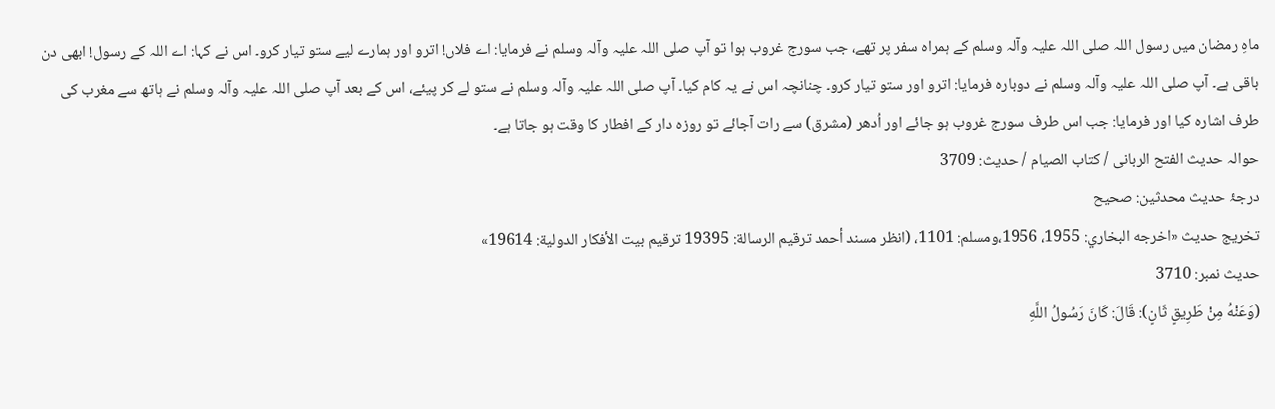ماہِ رمضان میں رسول اللہ صلی اللہ علیہ وآلہ وسلم کے ہمراہ سفر پر تھے، جب سورج غروب ہوا تو آپ صلی اللہ علیہ وآلہ وسلم نے فرمایا: اے فلاں! اترو اور ہمارے لیے ستو تیار کرو۔ اس نے کہا: اے اللہ کے رسول! ابھی دن باقی ہے۔ آپ صلی اللہ علیہ وآلہ وسلم نے دوبارہ فرمایا: اترو اور ستو تیار کرو۔ چنانچہ اس نے یہ کام کیا۔ آپ صلی اللہ علیہ وآلہ وسلم نے ستو لے کر پیئے، اس کے بعد آپ صلی اللہ علیہ وآلہ وسلم نے ہاتھ سے مغرب کی طرف اشارہ کیا اور فرمایا: جب اس طرف سورج غروب ہو جائے اور اُدھر (مشرق) سے رات آجائے تو روزہ دار کے افطار کا وقت ہو جاتا ہے۔
حوالہ حدیث الفتح الربانی / كتاب الصيام / حدیث: 3709
درجۂ حدیث محدثین: صحیح
تخریج حدیث «اخرجه البخاري: 1955، 1956،ومسلم: 1101، (انظر مسند أحمد ترقيم الرسالة: 19395 ترقیم بيت الأفكار الدولية: 19614»
حدیث نمبر: 3710
(وَعَنْهُ مِنْ طَرِيقٍ ثَانٍ): قَالَ: كَانَ رَسُولُ اللَّهِ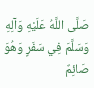صَلَّى اللَّهُ عَلَيْهِ وَآلِهِ وَسَلَّمَ فِي سَفَرٍ وَهُوَ صَائِمٌ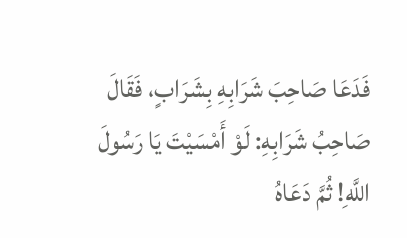فَدَعَا صَاحِبَ شَرَابِهِ بِشَرَابٍ، فَقَالَ صَاحِبُ شَرَابِهِ: لَوْ أَمْسَيْتَ يَا رَسُولَ اللَّهِ! ثُمَّ دَعَاهُ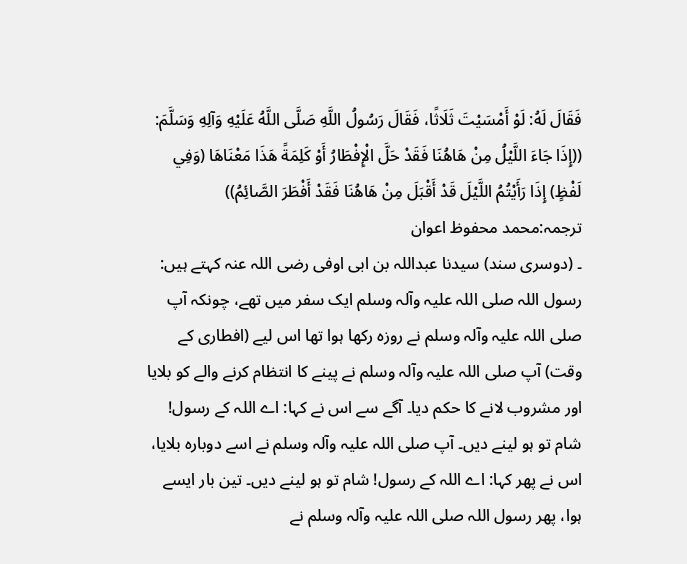فَقَالَ لَهُ: لَوْ أَمْسَيْتَ ثَلَاثًا، فَقَالَ رَسُولُ اللَّهِ صَلَّى اللَّهُ عَلَيْهِ وَآلِهِ وَسَلَّمَ: ((إِذَا جَاءَ اللَّيْلُ مِنْ هَاهُنَا فَقَدْ حَلَّ الْإِفْطَارُ أَوْ كَلِمَةً هَذَا مَعْنَاهَا (وَفِي لَفْظٍ) إِذَا رَأَيْتُمُ اللَّيْلَ قَدْ أَقْبَلَ مِنْ هَاهُنَا فَقَدْ أَفْطَرَ الصَّائِمُ))
ترجمہ:محمد محفوظ اعوان
۔ (دوسری سند) سیدنا عبداللہ بن ابی اوفی رضی اللہ عنہ کہتے ہیں: رسول اللہ صلی اللہ علیہ وآلہ وسلم ایک سفر میں تھے، چونکہ آپ صلی اللہ علیہ وآلہ وسلم نے روزہ رکھا ہوا تھا اس لیے (افطاری کے وقت) آپ صلی اللہ علیہ وآلہ وسلم نے پینے کا انتظام کرنے والے کو بلایا اور مشروب لانے کا حکم دیا۔ آگے سے اس نے کہا: اے اللہ کے رسول! شام تو ہو لینے دیں۔ آپ صلی اللہ علیہ وآلہ وسلم نے اسے دوبارہ بلایا، اس نے پھر کہا: اے اللہ کے رسول! شام تو ہو لینے دیں۔ تین بار ایسے ہوا، پھر رسول اللہ صلی اللہ علیہ وآلہ وسلم نے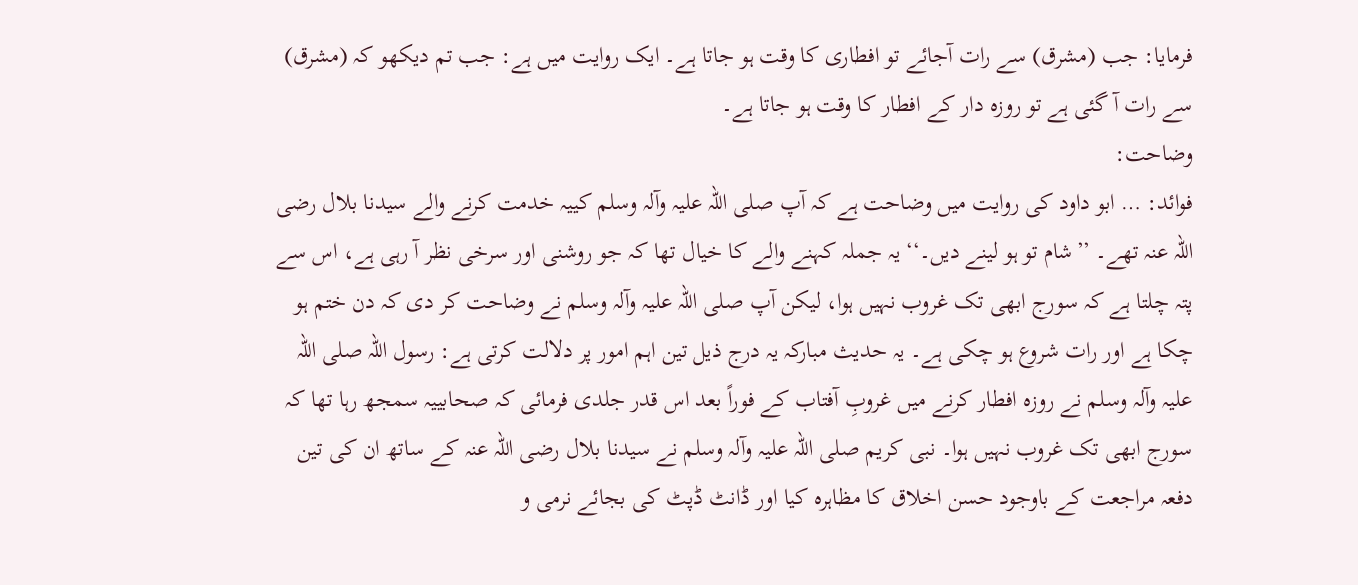فرمایا: جب (مشرق) سے رات آجائے تو افطاری کا وقت ہو جاتا ہے۔ ایک روایت میں ہے: جب تم دیکھو کہ (مشرق) سے رات آ گئی ہے تو روزہ دار کے افطار کا وقت ہو جاتا ہے۔
وضاحت:
فوائد: … ابو داود کی روایت میں وضاحت ہے کہ آپ صلی اللہ علیہ وآلہ وسلم کییہ خدمت کرنے والے سیدنا بلال رضی اللہ عنہ تھے۔ ’’شام تو ہو لینے دیں۔‘‘ یہ جملہ کہنے والے کا خیال تھا کہ جو روشنی اور سرخی نظر آ رہی ہے، اس سے پتہ چلتا ہے کہ سورج ابھی تک غروب نہیں ہوا، لیکن آپ صلی اللہ علیہ وآلہ وسلم نے وضاحت کر دی کہ دن ختم ہو چکا ہے اور رات شروع ہو چکی ہے۔ یہ حدیث مبارکہ یہ درج ذیل تین اہم امور پر دلالت کرتی ہے: رسول اللہ صلی اللہ علیہ وآلہ وسلم نے روزہ افطار کرنے میں غروبِ آفتاب کے فوراً بعد اس قدر جلدی فرمائی کہ صحابییہ سمجھ رہا تھا کہ سورج ابھی تک غروب نہیں ہوا۔ نبی کریم صلی اللہ علیہ وآلہ وسلم نے سیدنا بلال رضی اللہ عنہ کے ساتھ ان کی تین دفعہ مراجعت کے باوجود حسن اخلاق کا مظاہرہ کیا اور ڈانٹ ڈپٹ کی بجائے نرمی و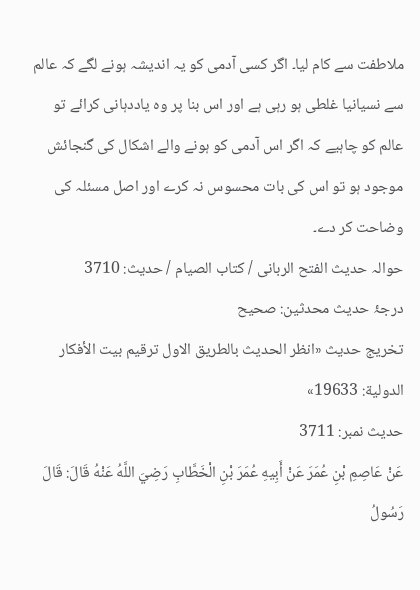ملاطفت سے کام لیا۔ اگر کسی آدمی کو یہ اندیشہ ہونے لگے کہ عالم سے نسیانیا غلطی ہو رہی ہے اور اس بنا پر وہ یاددہانی کرائے تو عالم کو چاہیے کہ اگر اس آدمی کو ہونے والے اشکال کی گنجائش موجود ہو تو اس کی بات محسوس نہ کرے اور اصل مسئلہ کی وضاحت کر دے۔
حوالہ حدیث الفتح الربانی / كتاب الصيام / حدیث: 3710
درجۂ حدیث محدثین: صحیح
تخریج حدیث «انظر الحديث بالطريق الاول ترقیم بيت الأفكار الدولية: 19633»
حدیث نمبر: 3711
عَنْ عَاصِمِ بْنِ عُمَرَ عَنْ أَبِيهِ عُمَرَ بْنِ الْخَطَّابِ رَضِيَ اللَّهُ عَنْهُ قَالَ: قَالَ رَسُولُ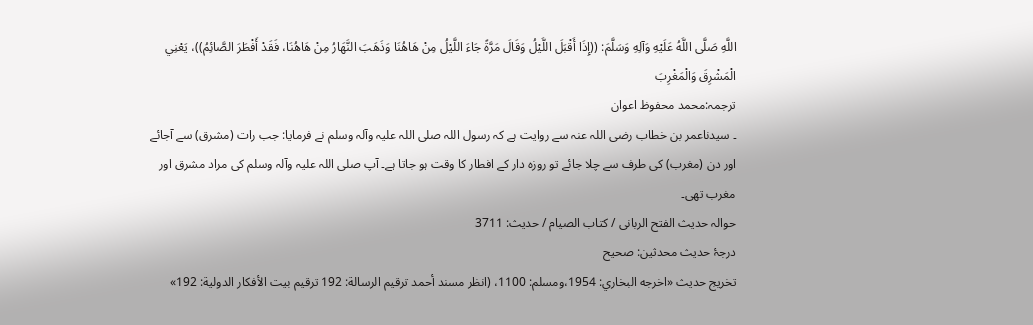اللَّهِ صَلَّى اللَّهُ عَلَيْهِ وَآلِهِ وَسَلَّمَ: ((إِذَا أَقْبَلَ اللَّيْلُ وَقَالَ مَرَّةً جَاءَ اللَّيْلُ مِنْ هَاهُنَا وَذَهَبَ النَّهَارُ مِنْ هَاهُنَا، فَقَدْ أَفْطَرَ الصَّائِمُ))، يَعْنِي الْمَشْرِقَ وَالْمَغْرِبَ
ترجمہ:محمد محفوظ اعوان
۔ سیدناعمر بن خطاب رضی اللہ عنہ سے روایت ہے کہ رسول اللہ صلی اللہ علیہ وآلہ وسلم نے فرمایا: جب رات (مشرق) سے آجائے اور دن (مغرب) کی طرف سے چلا جائے تو روزہ دار کے افطار کا وقت ہو جاتا ہے۔ آپ صلی اللہ علیہ وآلہ وسلم کی مراد مشرق اور مغرب تھی۔
حوالہ حدیث الفتح الربانی / كتاب الصيام / حدیث: 3711
درجۂ حدیث محدثین: صحیح
تخریج حدیث «اخرجه البخاري: 1954،ومسلم: 1100، (انظر مسند أحمد ترقيم الرسالة: 192 ترقیم بيت الأفكار الدولية: 192»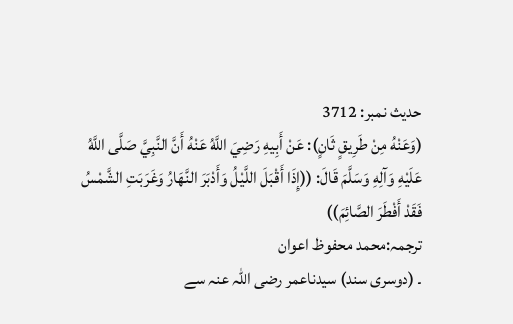حدیث نمبر: 3712
(وَعَنْهُ مِنْ طَرِيقٍ ثَانٍ): عَنْ أَبِيهِ رَضِيَ اللَّهُ عَنْهُ أَنَّ النَّبِيَّ صَلَّى اللَّهُ عَلَيْهِ وَآلِهِ وَسَلَّمَ قَالَ: ((إِذَا أَقْبَلَ اللَّيْلُ وَأَدْبَرَ النَّهَارُ وَغَرَبَتِ الشَّمْسُ فَقَدْ أَفْطَرَ الصَّائِمَ))
ترجمہ:محمد محفوظ اعوان
۔ (دوسری سند) سیدناعمر رضی اللہ عنہ سے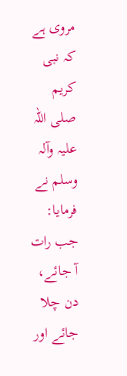مروی ہے کہ نبی کریم صلی اللہ علیہ وآلہ وسلم نے فرمایا: جب رات آ جائے، دن چلا جائے اور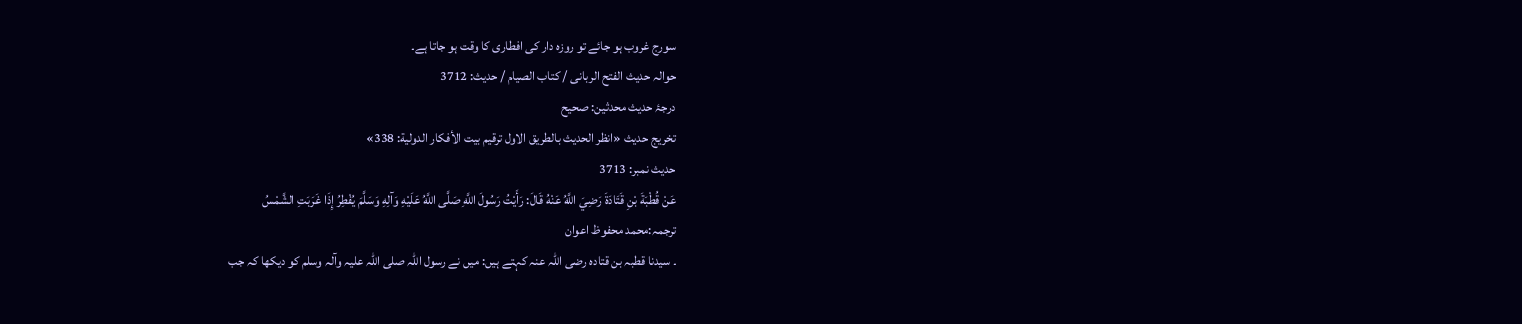سورج غروب ہو جائے تو روزہ دار کی افطاری کا وقت ہو جاتا ہے۔
حوالہ حدیث الفتح الربانی / كتاب الصيام / حدیث: 3712
درجۂ حدیث محدثین: صحیح
تخریج حدیث «انظر الحديث بالطريق الاول ترقیم بيت الأفكار الدولية: 338»
حدیث نمبر: 3713
عَنْ قُطْبَةَ بْنِ قَتَادَةَ رَضِيَ اللَّهُ عَنْهُ قَالَ: رَأَيْتُ رَسُولَ اللَّهِ صَلَّى اللَّهُ عَلَيْهِ وَآلِهِ وَسَلَّمَ يُفْطِرُ إِذَا غَرَبَتِ الشَّمْسُ
ترجمہ:محمد محفوظ اعوان
۔ سیدنا قطبہ بن قتادہ رضی اللہ عنہ کہتے ہیں: میں نے رسول اللہ صلی اللہ علیہ وآلہ وسلم کو دیکھا کہ جب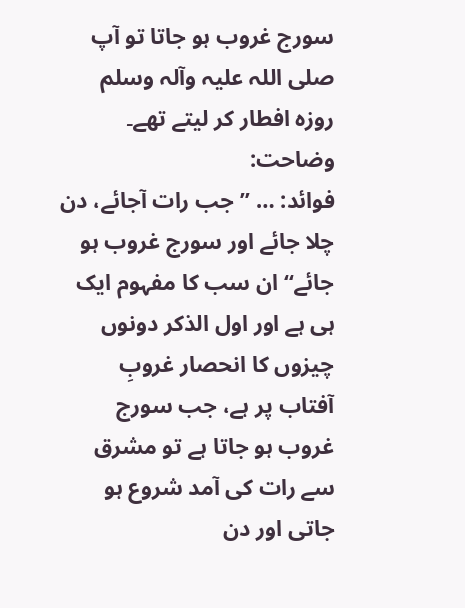سورج غروب ہو جاتا تو آپ صلی اللہ علیہ وآلہ وسلم روزہ افطار کر لیتے تھے۔
وضاحت:
فوائد: … ’’جب رات آجائے، دن چلا جائے اور سورج غروب ہو جائے‘‘ ان سب کا مفہوم ایک ہی ہے اور اول الذکر دونوں چیزوں کا انحصار غروبِ آفتاب پر ہے، جب سورج غروب ہو جاتا ہے تو مشرق سے رات کی آمد شروع ہو جاتی اور دن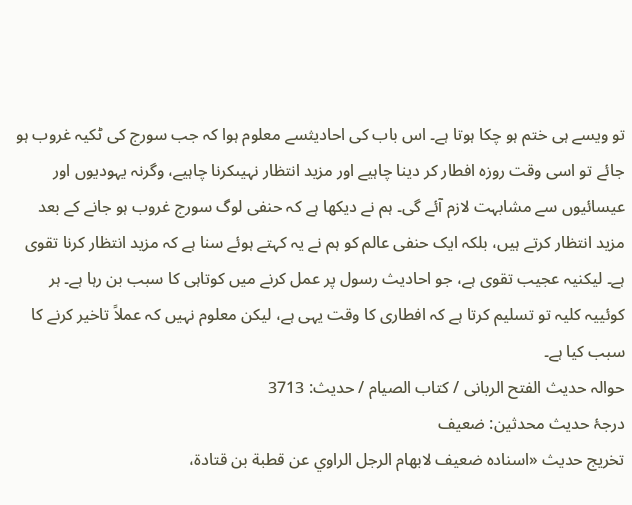تو ویسے ہی ختم ہو چکا ہوتا ہے۔ اس باب کی احادیثسے معلوم ہوا کہ جب سورج کی ٹکیہ غروب ہو جائے تو اسی وقت روزہ افطار کر دینا چاہیے اور مزید انتظار نہیںکرنا چاہیے، وگرنہ یہودیوں اور عیسائیوں سے مشابہت لازم آئے گی۔ ہم نے دیکھا ہے کہ حنفی لوگ سورج غروب ہو جانے کے بعد مزید انتظار کرتے ہیں، بلکہ ایک حنفی عالم کو ہم نے یہ کہتے ہوئے سنا ہے کہ مزید انتظار کرنا تقوی ہے۔ لیکنیہ عجیب تقوی ہے، جو احادیث رسول پر عمل کرنے میں کوتاہی کا سبب بن رہا ہے۔ ہر کوئییہ کلیہ تو تسلیم کرتا ہے کہ افطاری کا وقت یہی ہے، لیکن معلوم نہیں کہ عملاً تاخیر کرنے کا سبب کیا ہے۔
حوالہ حدیث الفتح الربانی / كتاب الصيام / حدیث: 3713
درجۂ حدیث محدثین: ضعیف
تخریج حدیث «اسناده ضعيف لابھام الرجل الراوي عن قطبة بن قتادة،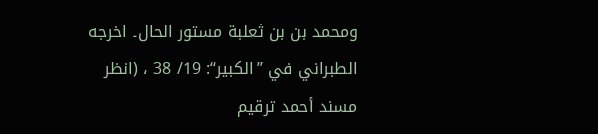ومحمد بن بن ثعلبة مستور الحال۔ اخرجه الطبراني في ’’الكبير‘‘: 19/ 38 ، (انظر مسند أحمد ترقيم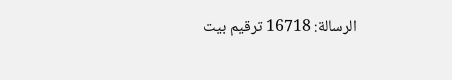الرسالة: 16718 ترقیم بيت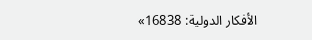الأفكار الدولية: 16838»